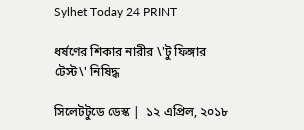Sylhet Today 24 PRINT

ধর্ষণের শিকার নারীর \'টু ফিঙ্গার টেস্ট\' নিষিদ্ধ

সিলেটটুডে ডেস্ক |  ১২ এপ্রিল, ২০১৮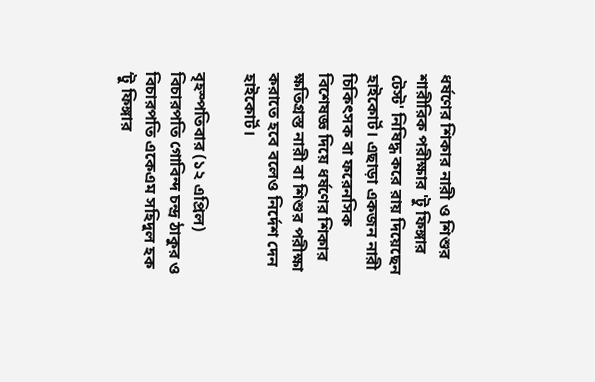ধর্ষণের শিকার নারী ও শিশুর শারীরিক পরীক্ষার 'টু ফিঙ্গার টেস্ট' নিষিদ্ধ করে রায় দিয়েছেন হাইকোর্ট। এছাড়া একজন নারী চিকিৎসক বা ফরেনসিক বিশেষজ্ঞ দিয়ে ধর্ষণের শিকার ক্ষতিগ্রস্ত নারী বা শিশুর পরীক্ষা করাতে হবে বলেও নির্দেশ দেন হাইকোর্ট।

বৃহস্পতিবার (১২ এপ্রিল) বিচারপতি গোবিন্দ চন্দ্র ঠাকুর ও বিচারপতি একেএম সহিদুল হক ‘টু ফিঙ্গার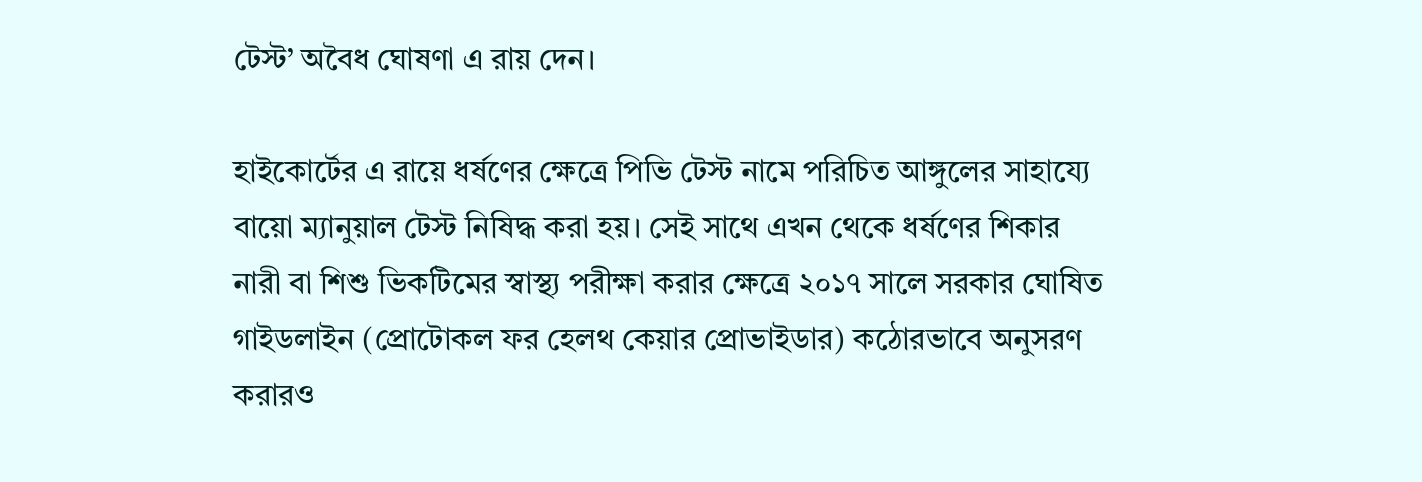টেস্ট’ অবৈধ ঘোষণা এ রায় দেন।

হাইকোর্টের এ রায়ে ধর্ষণের ক্ষেত্রে পিভি টেস্ট নামে পরিচিত আঙ্গুলের সাহায্যে বায়ো ম্যানুয়াল টেস্ট নিষিদ্ধ করা হয়। সেই সাথে এখন থেকে ধর্ষণের শিকার নারী বা শিশু ভিকটিমের স্বাস্থ্য পরীক্ষা করার ক্ষেত্রে ২০১৭ সালে সরকার ঘোষিত গাইডলাইন (প্রোটোকল ফর হেলথ কেয়ার প্রোভাইডার) কঠোরভাবে অনুসরণ করারও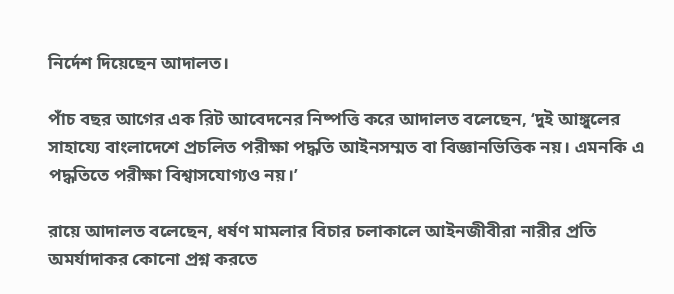নির্দেশ দিয়েছেন আদালত।

পাঁচ বছর আগের এক রিট আবেদনের নিষ্পত্তি করে আদালত বলেছেন, ‘দুই আঙ্গুলের সাহায্যে বাংলাদেশে প্রচলিত পরীক্ষা পদ্ধতি আইনসম্মত বা বিজ্ঞানভিত্তিক নয়। এমনকি এ পদ্ধতিতে পরীক্ষা বিশ্বাসযোগ্যও নয়।’

রায়ে আদালত বলেছেন, ধর্ষণ মামলার বিচার চলাকালে আইনজীবীরা নারীর প্রতি অমর্যাদাকর কোনো প্রশ্ন করতে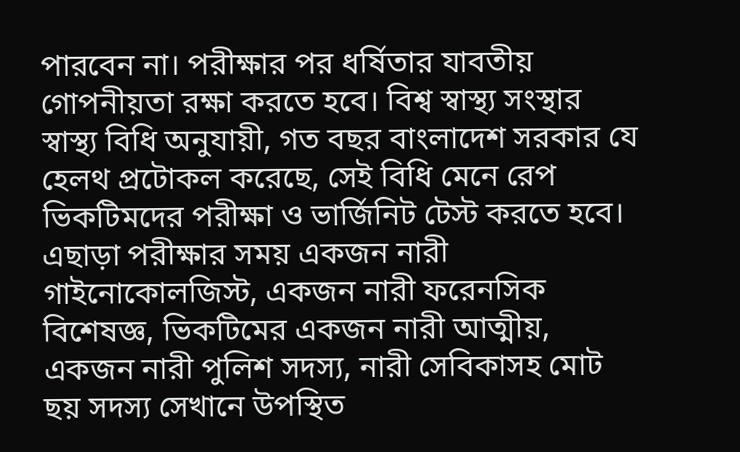পারবেন না। পরীক্ষার পর ধর্ষিতার যাবতীয় গোপনীয়তা রক্ষা করতে হবে। বিশ্ব স্বাস্থ্য সংস্থার স্বাস্থ্য বিধি অনুযায়ী, গত বছর বাংলাদেশ সরকার যে হেলথ প্রটোকল করেছে, সেই বিধি মেনে রেপ ভিকটিমদের পরীক্ষা ও ভার্জিনিট টেস্ট করতে হবে। এছাড়া পরীক্ষার সময় একজন নারী গাইনোকোলজিস্ট, একজন নারী ফরেনসিক বিশেষজ্ঞ, ভিকটিমের একজন নারী আত্মীয়, একজন নারী পুলিশ সদস্য, নারী সেবিকাসহ মোট ছয় সদস্য সেখানে উপস্থিত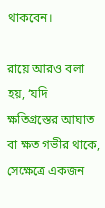থাকবেন।

রায়ে আরও বলা হয়, ‘যদি ক্ষতিগ্রস্তের আঘাত বা ক্ষত গভীর থাকে, সেক্ষেত্রে একজন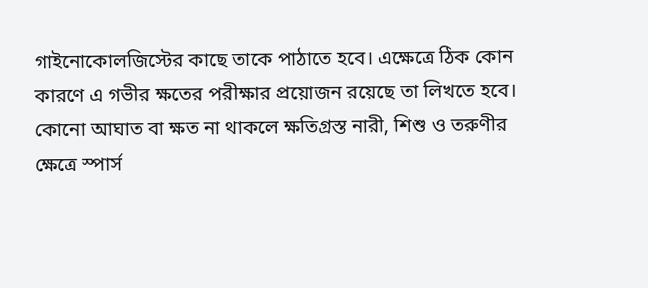গাইনোকোলজিস্টের কাছে তাকে পাঠাতে হবে। এক্ষেত্রে ঠিক কোন কারণে এ গভীর ক্ষতের পরীক্ষার প্রয়োজন রয়েছে তা লিখতে হবে। কোনো আঘাত বা ক্ষত না থাকলে ক্ষতিগ্রস্ত নারী, শিশু ও তরুণীর ক্ষেত্রে স্পার্স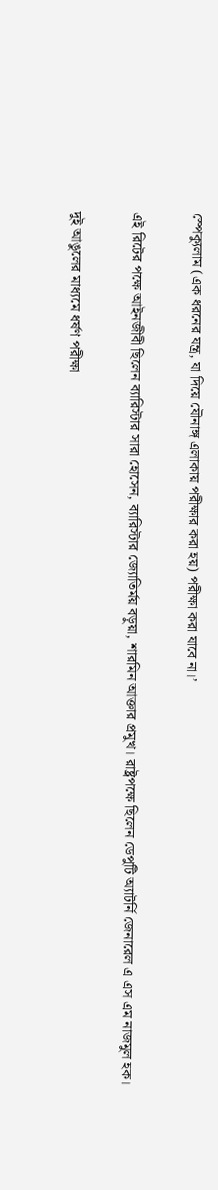স্পেক্যুলাম (এক ধরনের যন্ত্র, যা দিয়ে যৌনাঙ্গ এলাকায় পরীক্ষার করা হয়) পরীক্ষা করা যাবে না।’

এই রিটের পক্ষে আইনজীবী ছিলেন ব্যারিস্টার সারা হোসেন, ব্যারিস্টার জ্যোতির্ময় বড়ুয়া, শারমিন আক্তার প্রমুখ। রাষ্ট্রপক্ষে ছিলেন ডেপুটি অ্যাটর্নি জেনারেল এ এস এম নাজমুল হক।

দুই আঙুলের মাধ্যমে ধর্ষণ পরীক্ষা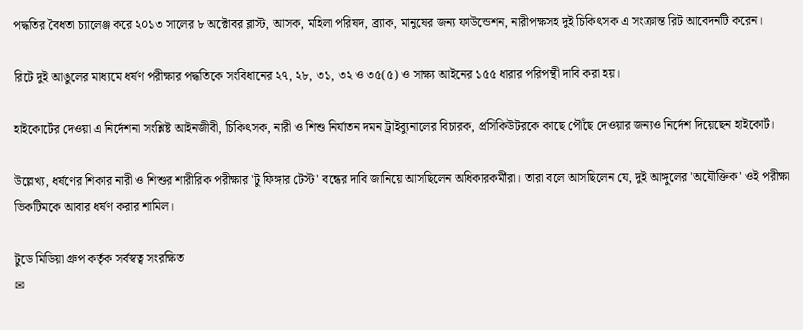পদ্ধতির বৈধতা চ্যালেঞ্জ করে ২০১৩ সালের ৮ অক্টোবর ব্লাস্ট, আসক, মহিলা পরিষদ, ব্র্যাক, মানুষের জন্য ফাউন্ডেশন, নারীপক্ষসহ দুই চিকিৎসক এ সংক্রান্ত রিট আবেদনটি করেন।

রিটে দুই আঙুলের মাধ্যমে ধর্ষণ পরীক্ষার পদ্ধতিকে সংবিধানের ২৭, ২৮, ৩১, ৩২ ও ৩৫(৫) ও সাক্ষ্য আইনের ১৫৫ ধারার পরিপন্থী দাবি করা হয়।

হাইকোর্টের দেওয়া এ নির্দেশনা সংশ্লিষ্ট আইনজীবী, চিকিৎসক, নারী ও শিশু নির্যাতন দমন ট্রাইব্যুনালের বিচারক, প্রসিকিউটরকে কাছে পৌঁছে দেওয়ার জন্যও নির্দেশ দিয়েছেন হাইকোর্ট।

উল্লেখ্য, ধর্ষণের শিকার নারী ও শিশুর শারীরিক পরীক্ষার 'টু ফিঙ্গার টেস্ট' বন্ধের দাবি জানিয়ে আসছিলেন অধিকারকর্মীরা। তারা বলে আসছিলেন যে, দুই আঙ্গুলের 'অযৌক্তিক' ওই পরীক্ষা ভিকটিমকে আবার ধর্ষণ করার শামিল।

টুডে মিডিয়া গ্রুপ কর্তৃক সর্বস্বত্ব সংরক্ষিত
✉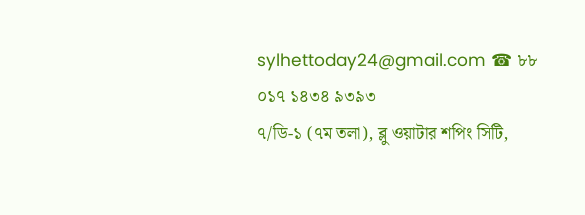sylhettoday24@gmail.com ☎ ৮৮ ০১৭ ১৪৩৪ ৯৩৯৩
৭/ডি-১ (৭ম তলা), ব্লু ওয়াটার শপিং সিটি,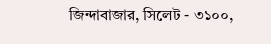জিন্দাবাজার, সিলেট - ৩১০০,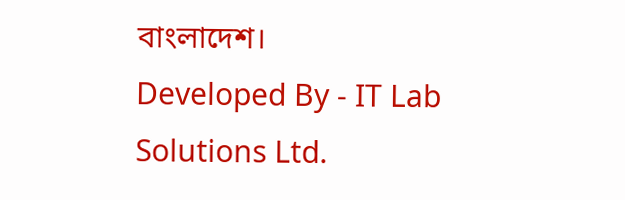বাংলাদেশ।
Developed By - IT Lab Solutions Ltd.